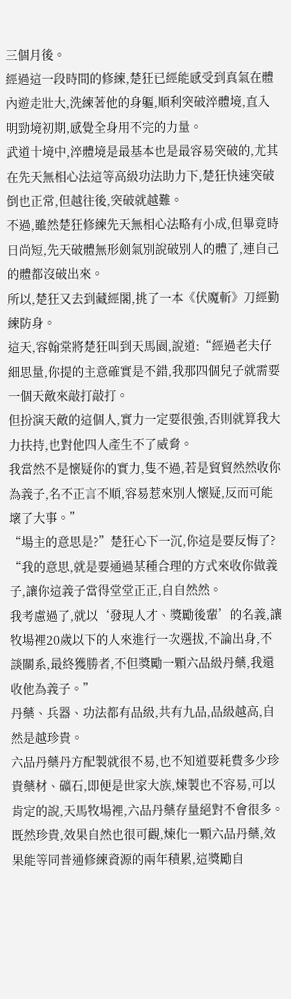三個月後。
經過這一段時間的修練,楚狂已經能感受到真氣在體內遊走壯大,洗練著他的身軀,順利突破淬體境,直入明勁境初期,感覺全身用不完的力量。
武道十境中,淬體境是最基本也是最容易突破的,尤其在先天無相心法這等高級功法助力下,楚狂快速突破倒也正常,但越往後,突破就越難。
不過,雖然楚狂修練先天無相心法略有小成,但畢竟時日尚短,先天破體無形劍氣別說破別人的體了,連自己的體都沒破出來。
所以,楚狂又去到藏經閣,挑了一本《伏魔斬》刀經勤練防身。
這天,容翰棠將楚狂叫到天馬園,說道:“經過老夫仔細思量,你提的主意確實是不錯,我那四個兒子就需要一個天敵來敲打敲打。
但扮演天敵的這個人,實力一定要很強,否則就算我大力扶持,也對他四人產生不了威脅。
我當然不是懷疑你的實力,隻不過,若是貿貿然然收你為義子,名不正言不順,容易惹來別人懷疑,反而可能壞了大事。”
“場主的意思是?”楚狂心下一沉,你這是要反悔了?
“我的意思,就是要通過某種合理的方式來收你做義子,讓你這義子當得堂堂正正,自自然然。
我考慮過了,就以‘發現人才、獎勵後輩’的名義,讓牧場裡20歲以下的人來進行一次選拔,不論出身,不談關系,最終獲勝者,不但獎勵一顆六品級丹藥,我還收他為義子。”
丹藥、兵器、功法都有品級,共有九品,品級越高,自然是越珍貴。
六品丹藥丹方配製就很不易,也不知道要耗費多少珍貴藥材、礦石,即便是世家大族,煉製也不容易,可以肯定的說,天馬牧場裡,六品丹藥存量絕對不會很多。
既然珍貴,效果自然也很可觀,煉化一顆六品丹藥,效果能等同普通修練資源的兩年積累,這獎勵自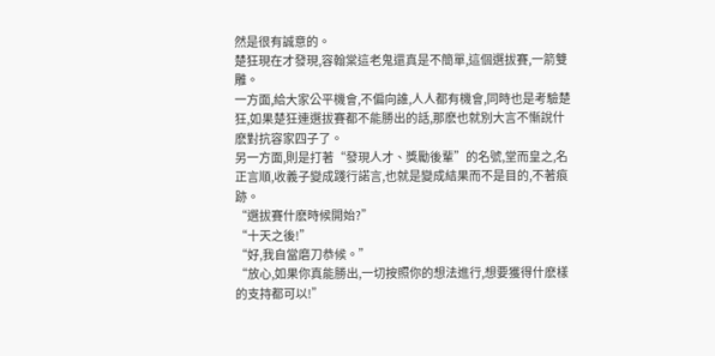然是很有誠意的。
楚狂現在才發現,容翰棠這老鬼還真是不簡單,這個選拔賽,一箭雙雕。
一方面,給大家公平機會,不偏向誰,人人都有機會,同時也是考驗楚狂,如果楚狂連選拔賽都不能勝出的話,那麽也就別大言不慚說什麽對抗容家四子了。
另一方面,則是打著“發現人才、獎勵後輩”的名號,堂而皇之,名正言順,收義子變成踐行諾言,也就是變成結果而不是目的,不著痕跡。
“選拔賽什麽時候開始?”
“十天之後!”
“好,我自當磨刀恭候。”
“放心,如果你真能勝出,一切按照你的想法進行,想要獲得什麽樣的支持都可以!”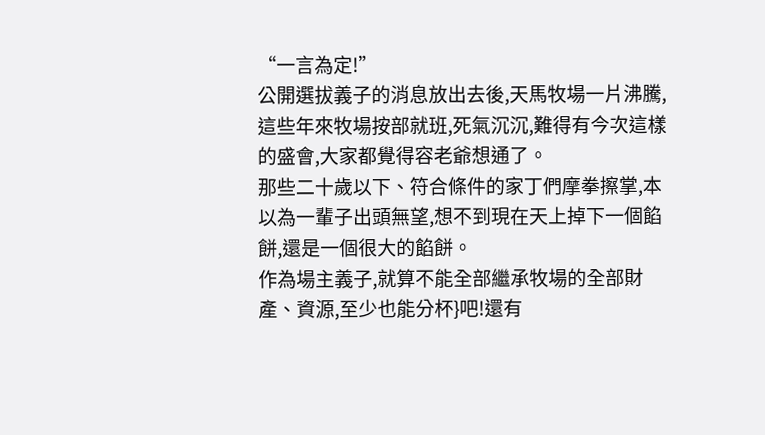“一言為定!”
公開選拔義子的消息放出去後,天馬牧場一片沸騰,這些年來牧場按部就班,死氣沉沉,難得有今次這樣的盛會,大家都覺得容老爺想通了。
那些二十歲以下、符合條件的家丁們摩拳擦掌,本以為一輩子出頭無望,想不到現在天上掉下一個餡餅,還是一個很大的餡餅。
作為場主義子,就算不能全部繼承牧場的全部財產、資源,至少也能分杯}吧!還有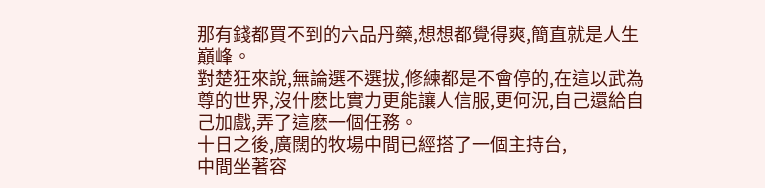那有錢都買不到的六品丹藥,想想都覺得爽,簡直就是人生巔峰。
對楚狂來說,無論選不選拔,修練都是不會停的,在這以武為尊的世界,沒什麽比實力更能讓人信服,更何況,自己還給自己加戲,弄了這麽一個任務。
十日之後,廣闊的牧場中間已經搭了一個主持台,
中間坐著容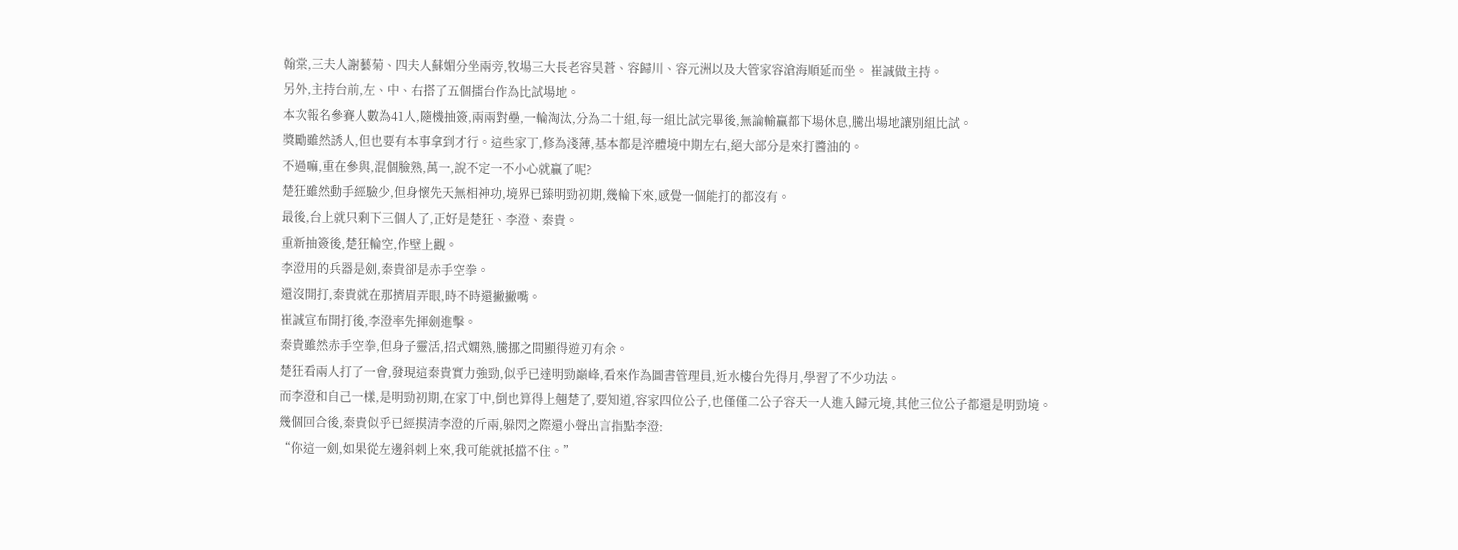翰棠,三夫人謝藝菊、四夫人蘇媚分坐兩旁,牧場三大長老容昊蒼、容歸川、容元洲以及大管家容滄海順延而坐。 崔誠做主持。
另外,主持台前,左、中、右搭了五個擂台作為比試場地。
本次報名參賽人數為41人,隨機抽簽,兩兩對壘,一輪淘汰,分為二十組,每一組比試完畢後,無論輸贏都下場休息,騰出場地讓別組比試。
獎勵雖然誘人,但也要有本事拿到才行。這些家丁,修為淺薄,基本都是淬體境中期左右,絕大部分是來打醬油的。
不過嘛,重在參與,混個臉熟,萬一,說不定一不小心就贏了呢?
楚狂雖然動手經驗少,但身懷先天無相神功,境界已臻明勁初期,幾輪下來,感覺一個能打的都沒有。
最後,台上就只剩下三個人了,正好是楚狂、李澄、秦貴。
重新抽簽後,楚狂輪空,作壁上觀。
李澄用的兵器是劍,秦貴卻是赤手空拳。
還沒開打,秦貴就在那擠眉弄眼,時不時還撇撇嘴。
崔誠宣布開打後,李澄率先揮劍進擊。
秦貴雖然赤手空拳,但身子靈活,招式嫻熟,騰挪之間顯得遊刃有余。
楚狂看兩人打了一會,發現這秦貴實力強勁,似乎已達明勁巔峰,看來作為圖書管理員,近水樓台先得月,學習了不少功法。
而李澄和自己一樣,是明勁初期,在家丁中,倒也算得上翹楚了,要知道,容家四位公子,也僅僅二公子容天一人進入歸元境,其他三位公子都還是明勁境。
幾個回合後,秦貴似乎已經摸清李澄的斤兩,躲閃之際還小聲出言指點李澄:
“你這一劍,如果從左邊斜刺上來,我可能就抵擋不住。”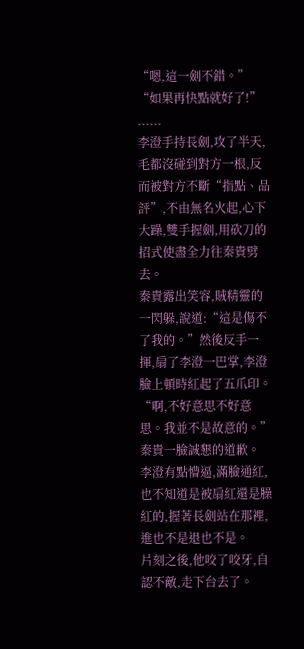“嗯,這一劍不錯。”
“如果再快點就好了!”
......
李澄手持長劍,攻了半天,毛都沒碰到對方一根,反而被對方不斷“指點、品評”,不由無名火起,心下大躁,雙手握劍,用砍刀的招式使盡全力往秦貴劈去。
秦貴露出笑容,賊精靈的一閃躲,說道:“這是傷不了我的。”然後反手一揮,扇了李澄一巴掌,李澄臉上頓時紅起了五爪印。
“啊,不好意思不好意思。我並不是故意的。”秦貴一臉誠懇的道歉。
李澄有點懵逼,滿臉通紅,也不知道是被扇紅還是臊紅的,握著長劍站在那裡,進也不是退也不是。
片刻之後,他咬了咬牙,自認不敵,走下台去了。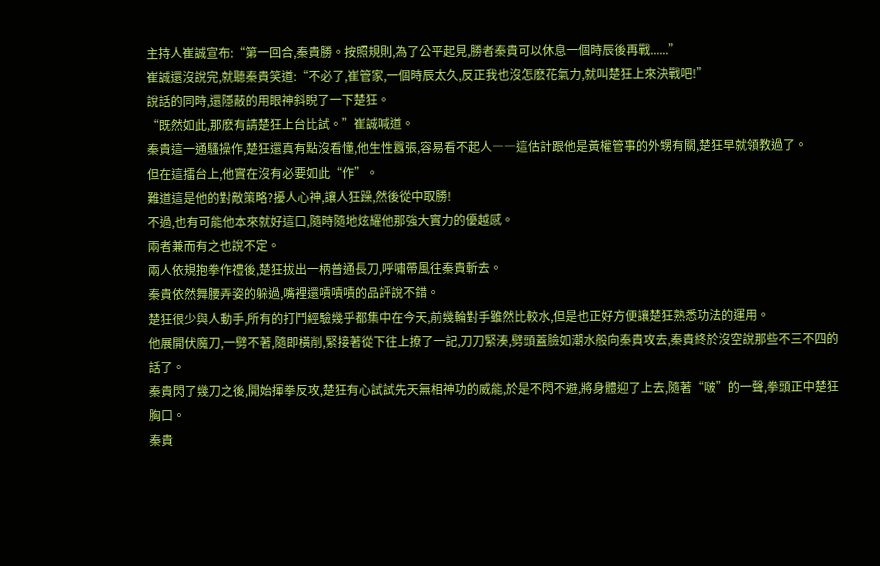主持人崔誠宣布:“第一回合,秦貴勝。按照規則,為了公平起見,勝者秦貴可以休息一個時辰後再戰......”
崔誠還沒說完,就聽秦貴笑道:“不必了,崔管家,一個時辰太久,反正我也沒怎麽花氣力,就叫楚狂上來決戰吧!”
說話的同時,還隱蔽的用眼神斜睨了一下楚狂。
“既然如此,那麽有請楚狂上台比試。”崔誠喊道。
秦貴這一通騷操作,楚狂還真有點沒看懂,他生性囂張,容易看不起人――這估計跟他是黃權管事的外甥有關,楚狂早就領教過了。
但在這擂台上,他實在沒有必要如此“作”。
難道這是他的對敵策略?擾人心神,讓人狂躁,然後從中取勝!
不過,也有可能他本來就好這口,隨時隨地炫耀他那強大實力的優越感。
兩者兼而有之也說不定。
兩人依規抱拳作禮後,楚狂拔出一柄普通長刀,呼嘯帶風往秦貴斬去。
秦貴依然舞腰弄姿的躲過,嘴裡還嘖嘖嘖的品評說不錯。
楚狂很少與人動手,所有的打鬥經驗幾乎都集中在今天,前幾輪對手雖然比較水,但是也正好方便讓楚狂熟悉功法的運用。
他展開伏魔刀,一劈不著,隨即橫削,緊接著從下往上撩了一記,刀刀緊湊,劈頭蓋臉如潮水般向秦貴攻去,秦貴終於沒空說那些不三不四的話了。
秦貴閃了幾刀之後,開始揮拳反攻,楚狂有心試試先天無相神功的威能,於是不閃不避,將身體迎了上去,隨著“啵”的一聲,拳頭正中楚狂胸口。
秦貴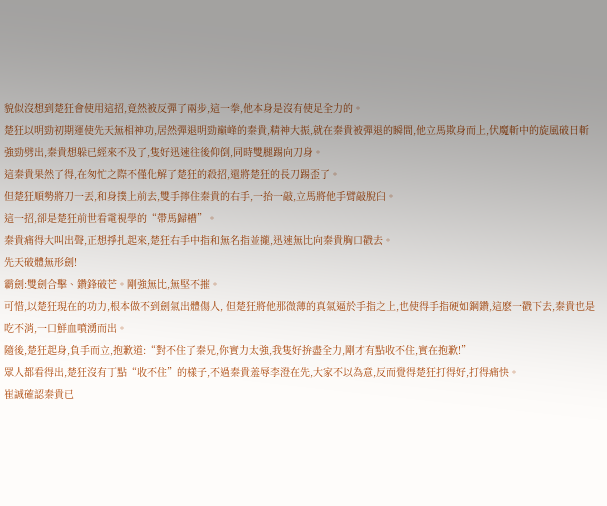貌似沒想到楚狂會使用這招,竟然被反彈了兩步,這一拳,他本身是沒有使足全力的。
楚狂以明勁初期運使先天無相神功,居然彈退明勁巔峰的秦貴,精神大振,就在秦貴被彈退的瞬間,他立馬欺身而上,伏魔斬中的旋風破日斬強勁劈出,秦貴想躲已經來不及了,隻好迅速往後仰倒,同時雙腿踢向刀身。
這秦貴果然了得,在匆忙之際不僅化解了楚狂的殺招,還將楚狂的長刀踢歪了。
但楚狂順勢將刀一丟,和身撲上前去,雙手擰住秦貴的右手,一抬一敲,立馬將他手臂敲脫臼。
這一招,卻是楚狂前世看電視學的“帶馬歸槽”。
秦貴痛得大叫出聲,正想掙扎起來,楚狂右手中指和無名指並攏,迅速無比向秦貴胸口戳去。
先天破體無形劍!
霸劍:雙劍合擊、鑽鋒破芒。剛強無比,無堅不摧。
可惜,以楚狂現在的功力,根本做不到劍氣出體傷人, 但楚狂將他那微薄的真氣逼於手指之上,也使得手指硬如鋼鑽,這麽一戳下去,秦貴也是吃不消,一口鮮血噴湧而出。
隨後,楚狂起身,負手而立,抱歉道:“對不住了秦兄,你實力太強,我隻好拚盡全力,剛才有點收不住,實在抱歉!”
眾人都看得出,楚狂沒有丁點“收不住”的樣子,不過秦貴羞辱李澄在先,大家不以為意,反而覺得楚狂打得好,打得痛快。
崔誠確認秦貴已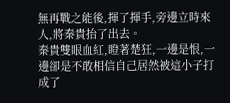無再戰之能後,揮了揮手,旁邊立時來人,將秦貴抬了出去。
秦貴雙眼血紅,瞪著楚狂,一邊是恨,一邊卻是不敢相信自己居然被這小子打成了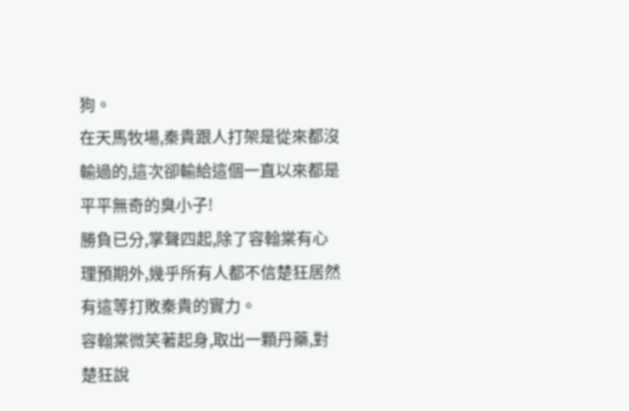狗。
在天馬牧場,秦貴跟人打架是從來都沒輸過的,這次卻輸給這個一直以來都是平平無奇的臭小子!
勝負已分,掌聲四起,除了容翰棠有心理預期外,幾乎所有人都不信楚狂居然有這等打敗秦貴的實力。
容翰棠微笑著起身,取出一顆丹藥,對楚狂說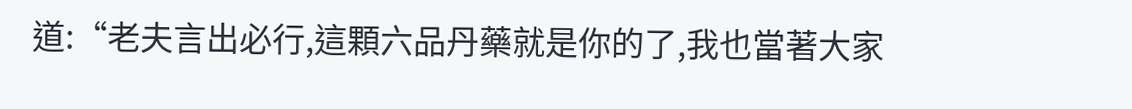道:“老夫言出必行,這顆六品丹藥就是你的了,我也當著大家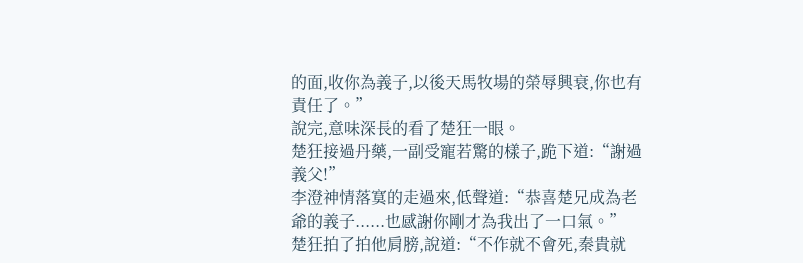的面,收你為義子,以後天馬牧場的榮辱興衰,你也有責任了。”
說完,意味深長的看了楚狂一眼。
楚狂接過丹藥,一副受寵若驚的樣子,跪下道:“謝過義父!”
李澄神情落寞的走過來,低聲道:“恭喜楚兄成為老爺的義子......也感謝你剛才為我出了一口氣。”
楚狂拍了拍他肩膀,說道:“不作就不會死,秦貴就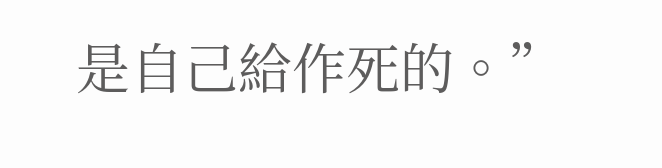是自己給作死的。”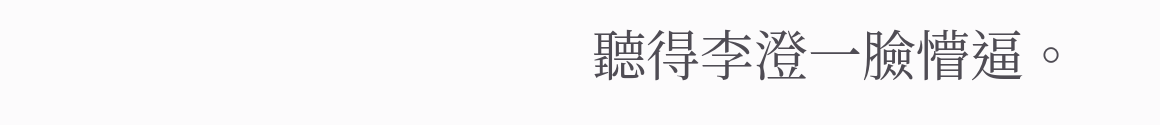聽得李澄一臉懵逼。